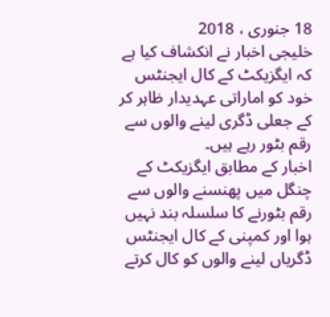18 جنوری ، 2018
خلیجی اخبار نے انکشاف کیا ہے کہ ایگزیکٹ کے کال ایجنٹس خود کو اماراتی عہدیدار ظاہر کر کے جعلی ڈگری لینے والوں سے رقم بٹور رہے ہیں۔
اخبار کے مطابق ایگزیکٹ کے چنگل میں پھنسنے والوں سے رقم بٹورنے کا سلسلہ بند نہیں ہوا اور کمپنی کے کال ایجنٹس ڈگریاں لینے والوں کو کال کرتے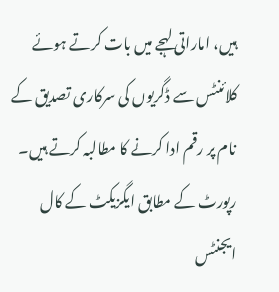ہیں، اماراتی لہجے میں بات کرتے ہوئے کلائنٹس سے ڈگریوں کی سرکاری تصدیق کے نام پر رقم ادا کرنے کا مطالبہ کرتے ہیں۔
رپورٹ کے مطابق ایگزیکٹ کے کال ایجنٹس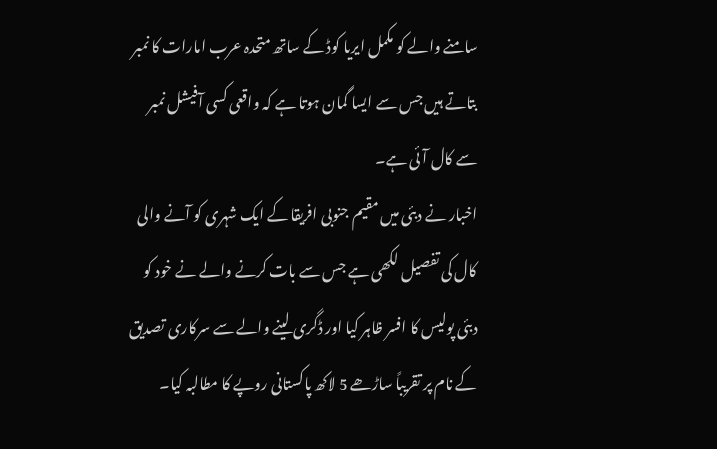سامنے والے کو مکمل ایریا کوڈ کے ساتھ متحدہ عرب امارات کا نمبر بتاتے ہیں جس سے ایسا گمان ہوتا ہے کہ واقعی کسی آفیشل نمبر سے کال آئی ہے۔
اخبار نے دبئی میں مقیم جنوبی افریقا کے ایک شہری کو آنے والی کال کی تفصیل لکھی ہے جس سے بات کرنے والے نے خود کو دبئی پولیس کا افسر ظاہر کیا اور ڈگری لینے والے سے سرکاری تصدیق کے نام پر تقریباً ساڑھے 5 لاکھ پاکستانی روپے کا مطالبہ کیا۔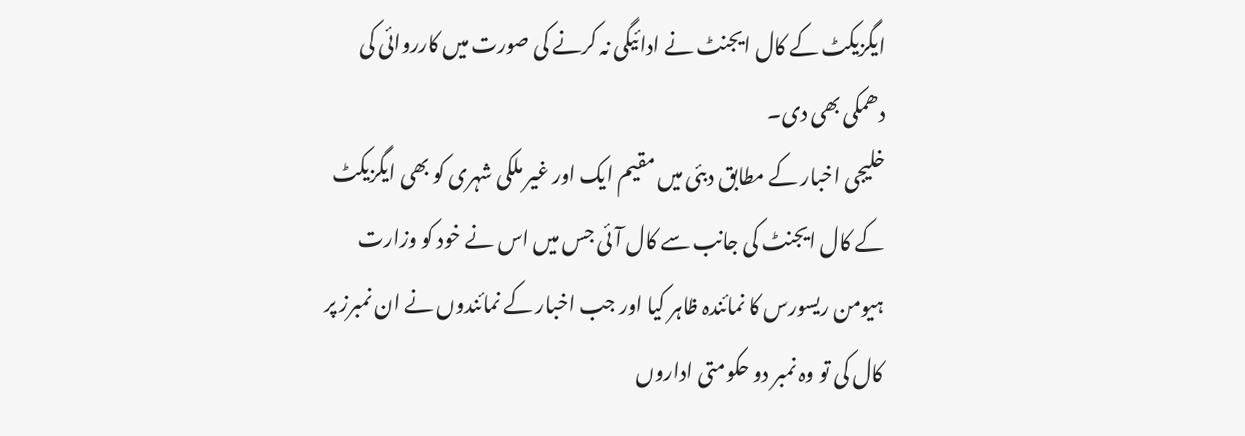ایگزیکٹ کے کال ایجنٹ نے ادائیگی نہ کرنے کی صورت میں کارروائی کی دھمکی بھی دی۔
خلیجی اخبار کے مطابق دبئی میں مقیم ایک اور غیر ملکی شہری کو بھی ایگزیکٹ کے کال ایجنٹ کی جانب سے کال آئی جس میں اس نے خود کو وزارت ہیومن ریسورس کا نمائندہ ظاہر کیا اور جب اخبار کے نمائندوں نے ان نمبرز پر کال کی تو وہ نمبر دو حکومتی اداروں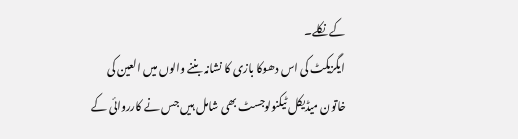کے نکلے۔
ایگزیکٹ کی اس دھوکا بازی کا نشانہ بننے والوں میں العین کی خاتون میڈیکل ٹیکنولوجسٹ بھی شامل ہیں جس نے کارروائی کے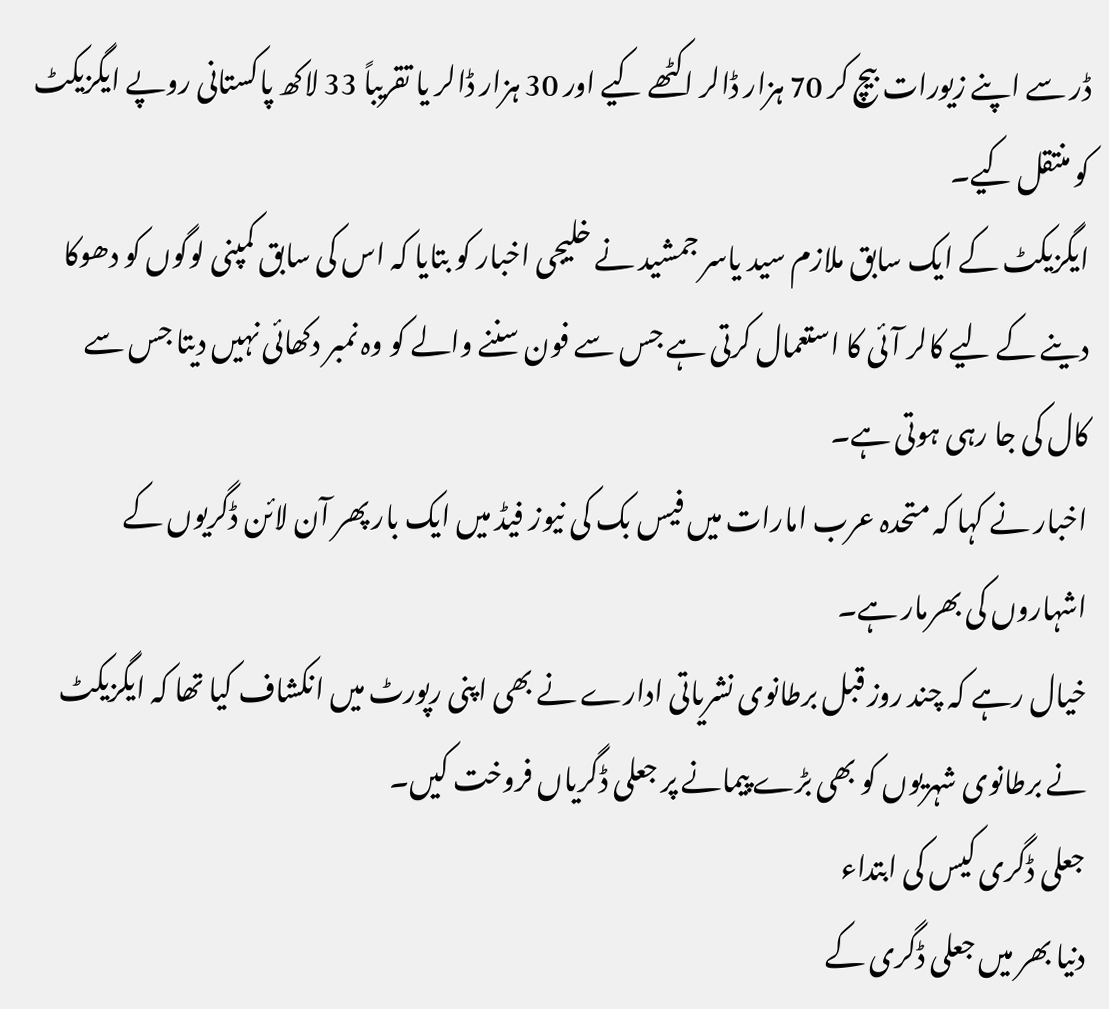ڈر سے اپنے زیورات بیچ کر 70 ہزار ڈالر اکٹھے کیے اور 30 ہزار ڈالر یا تقریباً 33 لاکھ پاکستانی روپے ایگزیکٹ کو منتقل کیے۔
ایگزیکٹ کے ایک سابق ملازم سید یاسر جمشید نے خلیجی اخبار کو بتایا کہ اس کی سابق کمپنی لوگوں کو دھوکا دینے کے لیے کالر آئی کا استعمال کرتی ہے جس سے فون سننے والے کو وہ نمبر دکھائی نہیں دیتا جس سے کال کی جا رہی ہوتی ہے۔
اخبار نے کہا کہ متحدہ عرب امارات میں فیس بک کی نیوز فیڈ میں ایک بار پھر آن لائن ڈگریوں کے اشہاروں کی بھرمار ہے۔
خیال رہے کہ چند روز قبل برطانوی نشریاتی ادارے نے بھی اپنی رپورٹ میں انکشاف کیا تھا کہ ایگزیکٹ نے برطانوی شہریوں کو بھی بڑے پیمانے پر جعلی ڈگریاں فروخت کیں۔
جعلی ڈگری کیس کی ابتداء
دنیا بھر میں جعلی ڈگری کے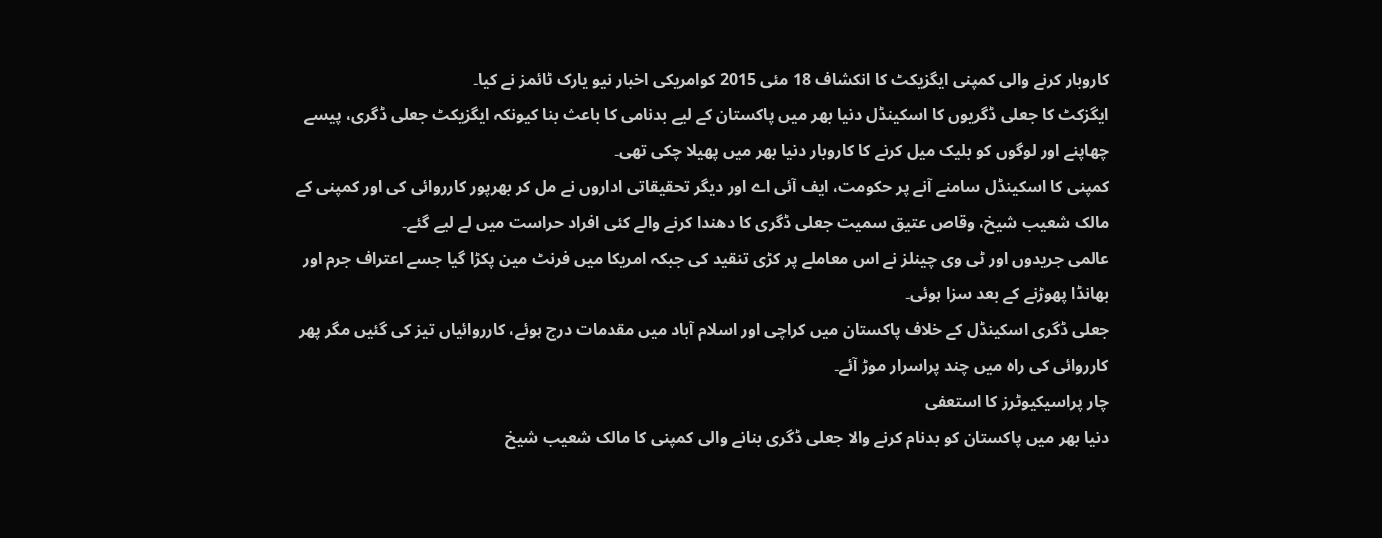کاروبار کرنے والی کمپنی ایگزیکٹ کا انکشاف 18 مئی 2015 کوامریکی اخبار نیو یارک ٹائمز نے کیا۔
ایگزکٹ کا جعلی ڈگریوں کا اسکینڈل دنیا بھر میں پاکستان کے لیے بدنامی کا باعث بنا کیونکہ ایگزیکٹ جعلی ڈگری، پیسے چھاپنے اور لوگوں کو بلیک میل کرنے کا کاروبار دنیا بھر میں پھیلا چکی تھی۔
کمپنی کا اسکینڈل سامنے آنے پر حکومت، ایف آئی اے اور دیگر تحقیقاتی اداروں نے مل کر بھرپور کارروائی کی اور کمپنی کے مالک شعیب شیخ، وقاص عتیق سمیت جعلی ڈگری کا دھندا کرنے والے کئی افراد حراست میں لے لیے گئے۔
عالمی جریدوں اور ٹی وی چینلز نے اس معاملے پر کڑی تنقید کی جبکہ امریکا میں فرنٹ مین پکڑا گیا جسے اعتراف جرم اور بھانڈا پھوڑنے کے بعد سزا ہوئی۔
جعلی ڈگری اسکینڈل کے خلاف پاکستان میں کراچی اور اسلام آباد میں مقدمات درج ہوئے، کارروائیاں تیز کی گئیں مگر پھر کارروائی کی راہ میں چند پراسرار موڑ آئے۔
چار پراسیکیوٹرز کا استعفی
دنیا بھر میں پاکستان کو بدنام کرنے والا جعلی ڈگری بنانے والی کمپنی کا مالک شعیب شیخ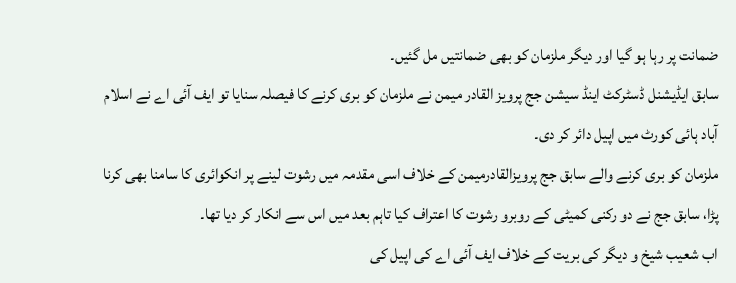ضمانت پر رہا ہو گیا اور دیگر ملزمان کو بھی ضمانتیں مل گئیں۔
سابق ایڈیشنل ڈسٹرکٹ اینڈ سیشن جج پرویز القادر میمن نے ملزمان کو بری کرنے کا فیصلہ سنایا تو ایف آئی اے نے اسلام آباد ہائی کورٹ میں اپیل دائر کر دی۔
ملزمان کو بری کرنے والے سابق جج پرویزالقادرمیمن کے خلاف اسی مقدمہ میں رشوت لینے پر انکوائری کا سامنا بھی کرنا پڑا، سابق جج نے دو رکنی کمیٹی کے روبرو رشوت کا اعتراف کیا تاہم بعد میں اس سے انکار کر دیا تھا۔
اب شعیب شیخ و دیگر کی بریت کے خلاف ایف آئی اے کی اپیل کی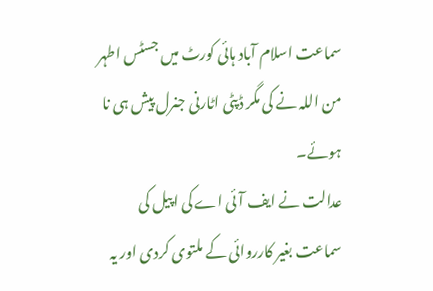سماعت اسلام آباد ہائی کورٹ میں جسٹس اطہر من اللہ نے کی مگر ڈپٹی اٹارنی جنرل پیش ہی نا ہوئے۔
عدالت نے ایف آئی اے کی اپیل کی سماعت بغیر کارروائی کے ملتوی کردی اور یہ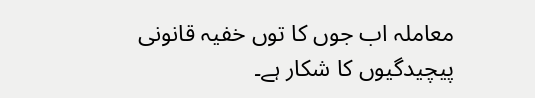معاملہ اب جوں کا توں خفیہ قانونی پیچیدگیوں کا شکار ہے۔